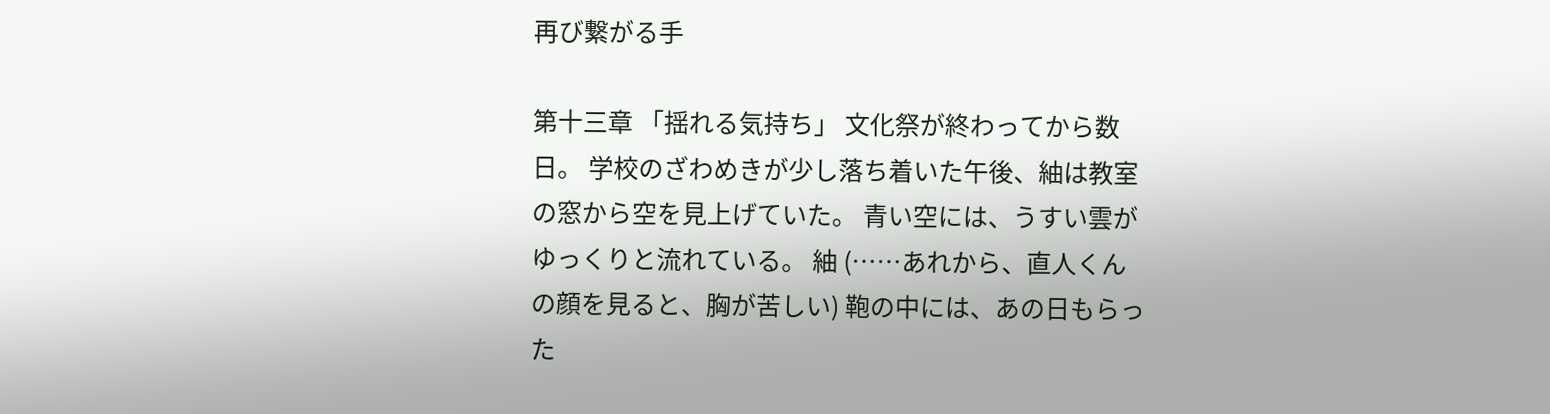再び繋がる手

第十三章 「揺れる気持ち」 文化祭が終わってから数日。 学校のざわめきが少し落ち着いた午後、紬は教室の窓から空を見上げていた。 青い空には、うすい雲がゆっくりと流れている。 紬 (……あれから、直人くんの顔を見ると、胸が苦しい) 鞄の中には、あの日もらった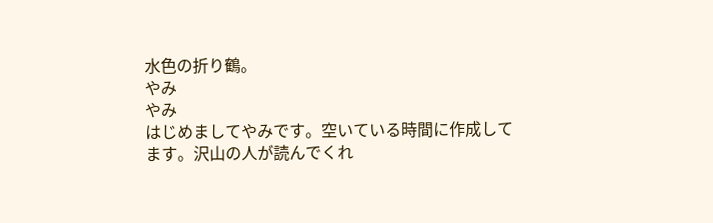水色の折り鶴。
やみ
やみ
はじめましてやみです。空いている時間に作成してます。沢山の人が読んでくれ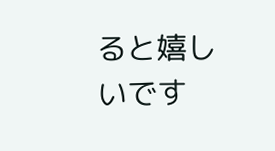ると嬉しいです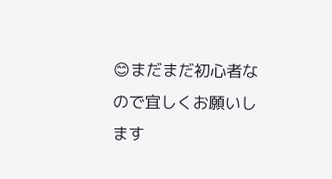😊まだまだ初心者なので宜しくお願いします